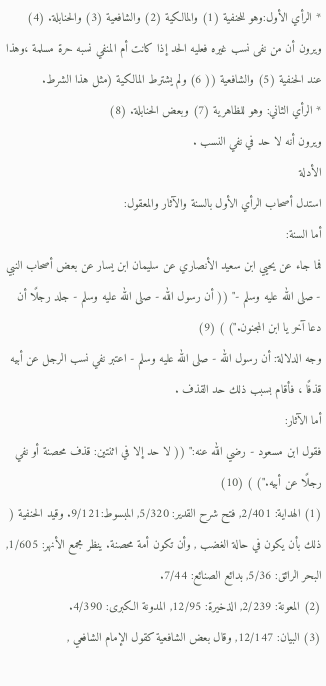* الرأي الأول:وهو للحنفية (1) والمالكية (2) والشافعية (3) والحنابلة. (4)
ويرون أن من نفى نسب غيره فعليه الحد إذا كانت أم المنفي نسبه حرة مسلمة ،وهذا عند الحنفية (5) والشافعية (( 6) ولم يشترط المالكية (مثل هذا الشرط.
* الرأي الثاني: وهو للظاهرية (7) وبعض الحنابلة. (8)
ويرون أنه لا حد في نفي النسب .
الأدلة
استدل أصحاب الرأي الأول بالسنة والآثار والمعقول:
أما السنة:
فما جاء عن يحيي ابن سعيد الأنصاري عن سليمان ابن يسار عن بعض أصحاب النبي - صلى الله عليه وسلم -" (( أن رسول الله - صلى الله عليه وسلم - جلد رجلًا أن دعا آخر يا ابن المجنون.") ) (9)
وجه الدلالة: أن رسول الله - صلى الله عليه وسلم - اعتبر نفي نسب الرجل عن أبيه قذفًا ، فأقام بسبب ذلك حد القذف .
أما الآثار:
فقول ابن مسعود - رضي الله عنه:" (( لا حد إلا في اثنتين: قذف محصنة أو نفي رجلًا عن أبيه.") ) (10)
(1) الهداية: 2/401, فتح شرح القدير: 5/320, المبسوط:9/121. وقيد الحنفية ( ذلك بأن يكون في حالة الغضب , وأن تكون أمة محصنة. ينظر مجمع الأنهر: 1/605, البحر الرائق: 5/36, بدائع الصنائع: 7/44.
(2) المعونة: 2/239, الذخيرة: 12/95, المدونة الكبرى: 4/390.
(3) البيان: 12/147, وقال بعض الشافعية كقول الإمام الشافعي ,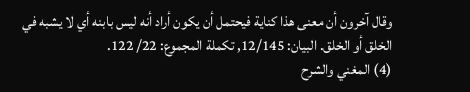وقال آخرون أن معنى هذا كناية فيحتمل أن يكون أراد أنه ليس بابنه أي لا يشبه في الخلق أو الخلق. البيان: 12/145, تكملة المجموع: 22/ 122.
(4) المغني والشرح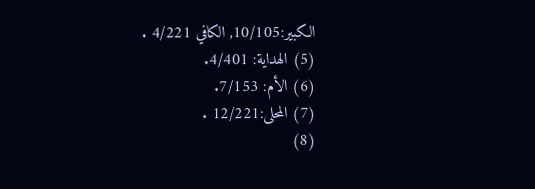الكبير:10/105, الكافي 4/221 .
(5) الهداية: 4/401.
(6) الأم: 7/153.
(7) المحلى:12/221 .
(8)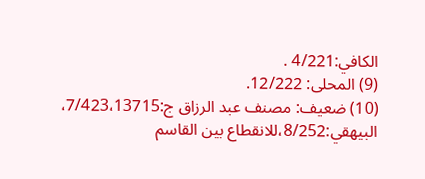الكافي:4/221 .
(9) المحلى: 12/222.
(10) ضعيف: مصنف عبد الرزاق ج:7/423،13715، البيهقي:8/252،للانقطاع بين القاسم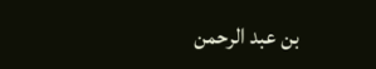بن عبد الرحمن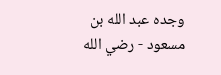وجده عبد الله بن مسعود - رضي الله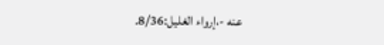عنه -،إرواء الغليل:8/36.